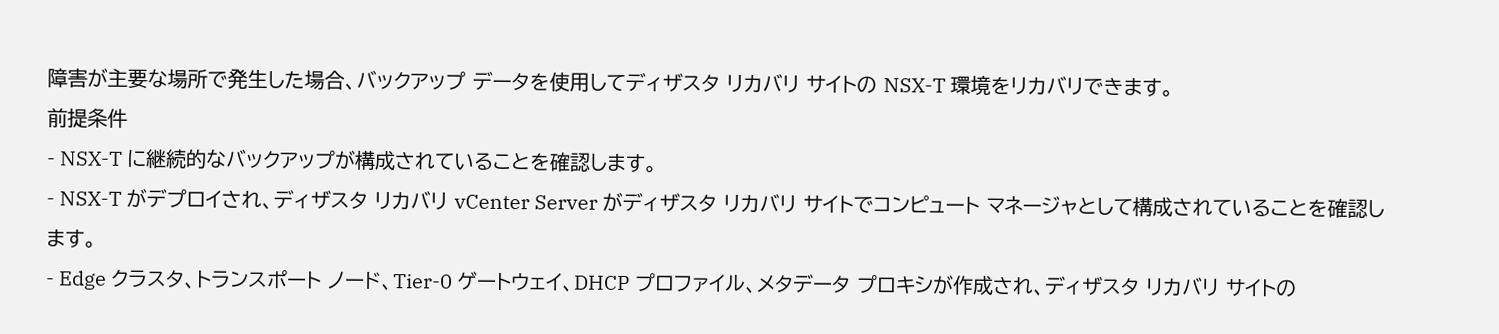障害が主要な場所で発生した場合、バックアップ データを使用してディザスタ リカバリ サイトの NSX-T 環境をリカバリできます。
前提条件
- NSX-T に継続的なバックアップが構成されていることを確認します。
- NSX-T がデプロイされ、ディザスタ リカバリ vCenter Server がディザスタ リカバリ サイトでコンピュート マネージャとして構成されていることを確認します。
- Edge クラスタ、トランスポート ノード、Tier-0 ゲートウェイ、DHCP プロファイル、メタデータ プロキシが作成され、ディザスタ リカバリ サイトの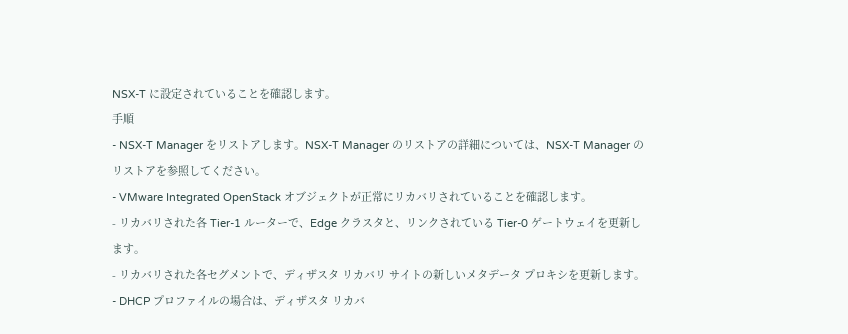NSX-T に設定されていることを確認します。
手順
- NSX-T Manager をリストアします。NSX-T Manager のリストアの詳細については、NSX-T Manager のリストアを参照してください。
- VMware Integrated OpenStack オブジェクトが正常にリカバリされていることを確認します。
- リカバリされた各 Tier-1 ルーターで、Edge クラスタと、リンクされている Tier-0 ゲートウェイを更新します。
- リカバリされた各セグメントで、ディザスタ リカバリ サイトの新しいメタデータ プロキシを更新します。
- DHCP プロファイルの場合は、ディザスタ リカバ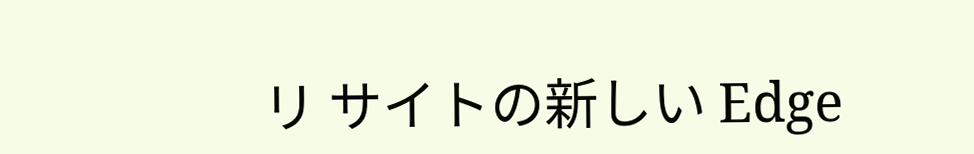リ サイトの新しい Edge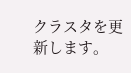クラスタを更新します。